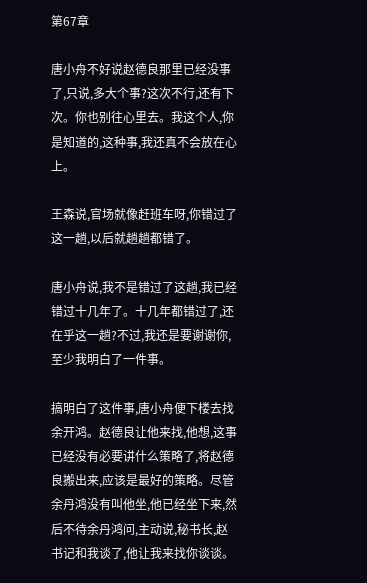第67章

唐小舟不好说赵德良那里已经没事了,只说,多大个事?这次不行,还有下次。你也别往心里去。我这个人,你是知道的,这种事,我还真不会放在心上。

王森说,官场就像赶班车呀,你错过了这一趟,以后就趟趟都错了。

唐小舟说,我不是错过了这趟,我已经错过十几年了。十几年都错过了,还在乎这一趟?不过,我还是要谢谢你,至少我明白了一件事。

搞明白了这件事,唐小舟便下楼去找余开鸿。赵德良让他来找,他想,这事已经没有必要讲什么策略了,将赵德良搬出来,应该是最好的策略。尽管余丹鸿没有叫他坐,他已经坐下来,然后不待余丹鸿问,主动说,秘书长,赵书记和我谈了,他让我来找你谈谈。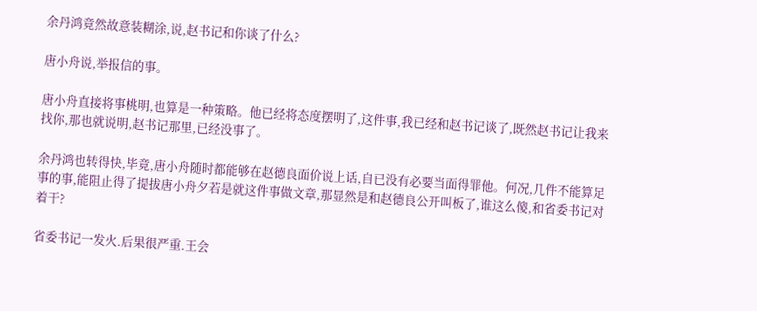余丹鸿竟然故意装糊涂,说,赵书记和你谈了什么?

唐小舟说,举报信的事。

唐小舟直接将事桃明,也算是一种策略。他已经将态度摆明了,这件事,我已经和赵书记谈了,既然赵书记让我来找你,那也就说明,赵书记那里,已经没事了。

余丹鸿也转得快,毕竟,唐小舟随时都能够在赵德良面价说上话,自已没有必要当面得罪他。何况,几件不能算足事的事,能阻止得了提拔唐小舟夕若是就这件事做文章,那显然是和赵德良公开叫板了,谁这么傻,和省委书记对着干?

省委书记一发火.后果很严重.王会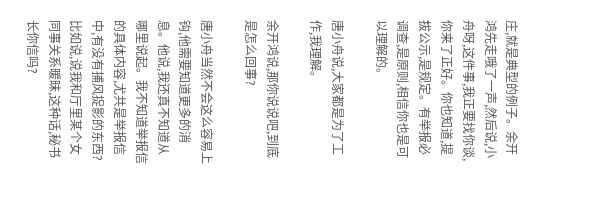庄,就是典型的例子。余开鸿先走哦了一声,然后说,小舟呀,这件事,我正要找你谈,你来了正好。你也知道,提拔公示,是规定。有举报必调查,是原则,相信你也是可以理解的。

唐小舟说,大家都是为了工作,我理解。

余开鸿说,那你说说吧,到底是怎么回事?

唐小舟当然不会这么容易上钩,他需要知道更多的消息。他说,我还真不知道从哪里说起。我不知道举报信的具体内容,尤共是举报信中,有没有捕风捉影的东西?比如说,说我和厅里某个女同事关系暖昧,这种话,秘书长你信吗?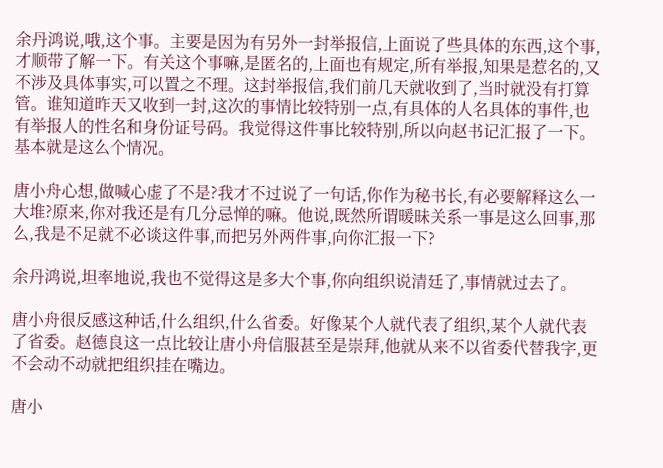余丹鸿说,哦,这个事。主要是因为有另外一封举报信,上面说了些具体的东西,这个事,才顺带了解一下。有关这个事嘛,是匿名的,上面也有规定,所有举报,知果是惹名的,又不涉及具体事实,可以置之不理。这封举报信,我们前几天就收到了,当时就没有打算管。谁知道昨天又收到一封,这次的事情比较特别一点,有具体的人名具体的事件,也有举报人的性名和身份证号码。我觉得这件事比较特别,所以向赵书记汇报了一下。基本就是这么个情况。

唐小舟心想,做喊心虚了不是?我才不过说了一句话,你作为秘书长,有必要解释这么一大堆?原来,你对我还是有几分忌惮的嘛。他说,既然所谓暖昧关系一事是这么回事,那么,我是不足就不必谈这件事,而把另外两件事,向你汇报一下?

余丹鸿说,坦率地说,我也不觉得这是多大个事,你向组织说清廷了,事情就过去了。

唐小舟很反感这种话,什么组织,什么省委。好像某个人就代表了组织,某个人就代表了省委。赵德良这一点比较让唐小舟信服甚至是崇拜,他就从来不以省委代替我字,更不会动不动就把组织挂在嘴边。

唐小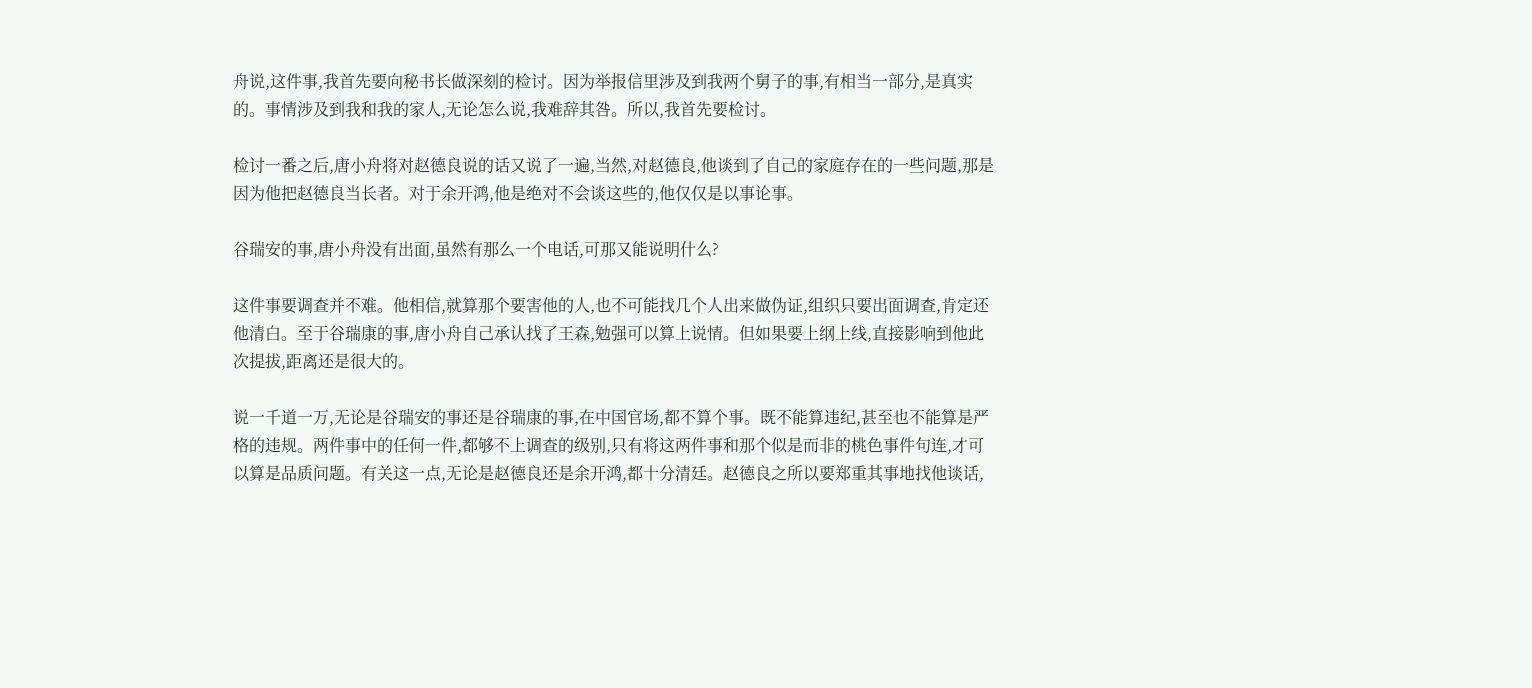舟说,这件事,我首先要向秘书长做深刻的检讨。因为举报信里涉及到我两个舅子的事,有相当一部分,是真实的。事情涉及到我和我的家人,无论怎么说,我难辞其咎。所以,我首先要检讨。

检讨一番之后,唐小舟将对赵德良说的话又说了一遍,当然,对赵德良,他谈到了自己的家庭存在的一些问题,那是因为他把赵德良当长者。对于余开鸿,他是绝对不会谈这些的,他仅仅是以事论事。

谷瑞安的事,唐小舟没有出面,虽然有那么一个电话,可那又能说明什么?

这件事要调查并不难。他相信,就算那个要害他的人,也不可能找几个人出来做伪证,组织只要出面调查,肯定还他清白。至于谷瑞康的事,唐小舟自己承认找了王森,勉强可以算上说情。但如果要上纲上线,直接影响到他此次提拔,距离还是很大的。

说一千道一万,无论是谷瑞安的事还是谷瑞康的事,在中国官场,都不算个事。既不能算违纪,甚至也不能算是严格的违规。两件事中的任何一件,都够不上调查的级别,只有将这两件事和那个似是而非的桃色事件句连,才可以算是品质问题。有关这一点,无论是赵德良还是余开鸿,都十分清廷。赵德良之所以要郑重其事地找他谈话,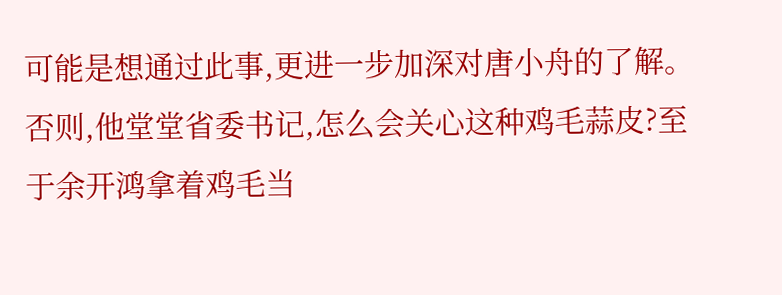可能是想通过此事,更进一步加深对唐小舟的了解。否则,他堂堂省委书记,怎么会关心这种鸡毛蒜皮?至于余开鸿拿着鸡毛当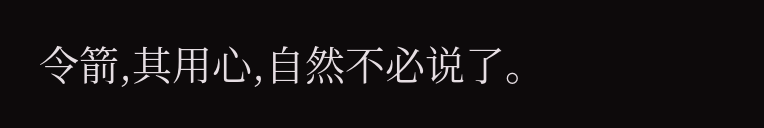令箭,其用心,自然不必说了。